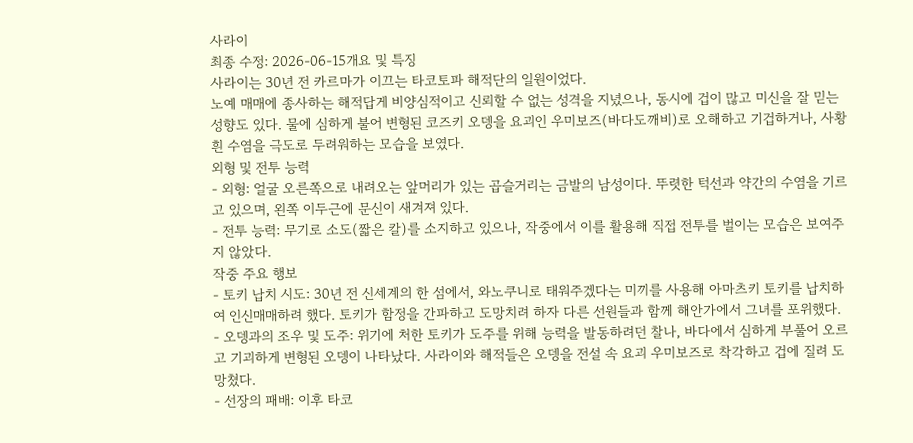사라이
최종 수정: 2026-06-15개요 및 특징
사라이는 30년 전 카르마가 이끄는 타코토파 해적단의 일원이었다.
노예 매매에 종사하는 해적답게 비양심적이고 신뢰할 수 없는 성격을 지녔으나, 동시에 겁이 많고 미신을 잘 믿는 성향도 있다. 물에 심하게 불어 변형된 코즈키 오뎅을 요괴인 우미보즈(바다도깨비)로 오해하고 기겁하거나, 사황 흰 수염을 극도로 두려워하는 모습을 보였다.
외형 및 전투 능력
- 외형: 얼굴 오른쪽으로 내려오는 앞머리가 있는 곱슬거리는 금발의 남성이다. 뚜렷한 턱선과 약간의 수염을 기르고 있으며, 왼쪽 이두근에 문신이 새겨져 있다.
- 전투 능력: 무기로 소도(짧은 칼)를 소지하고 있으나, 작중에서 이를 활용해 직접 전투를 벌이는 모습은 보여주지 않았다.
작중 주요 행보
- 토키 납치 시도: 30년 전 신세계의 한 섬에서, 와노쿠니로 태워주겠다는 미끼를 사용해 아마츠키 토키를 납치하여 인신매매하려 했다. 토키가 함정을 간파하고 도망치려 하자 다른 선원들과 함께 해안가에서 그녀를 포위했다.
- 오뎅과의 조우 및 도주: 위기에 처한 토키가 도주를 위해 능력을 발동하려던 찰나, 바다에서 심하게 부풀어 오르고 기괴하게 변형된 오뎅이 나타났다. 사라이와 해적들은 오뎅을 전설 속 요괴 우미보즈로 착각하고 겁에 질려 도망쳤다.
- 선장의 패배: 이후 타코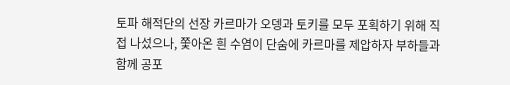토파 해적단의 선장 카르마가 오뎅과 토키를 모두 포획하기 위해 직접 나섰으나, 쫓아온 흰 수염이 단숨에 카르마를 제압하자 부하들과 함께 공포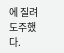에 질려 도주했다.